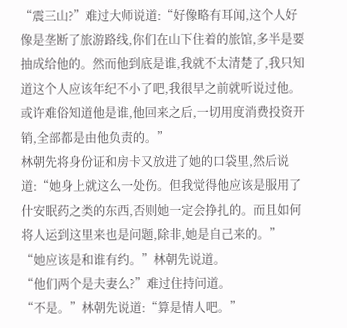“震三山?”难过大师说道:“好像略有耳闻,这个人好像是垄断了旅游路线,你们在山下住着的旅馆,多半是要抽成给他的。然而他到底是谁,我就不太清楚了,我只知道这个人应该年纪不小了吧,我很早之前就听说过他。或许难俗知道他是谁,他回来之后,一切用度消费投资开销,全部都是由他负责的。”
林朝先将身份证和房卡又放进了她的口袋里,然后说道:“她身上就这么一处伤。但我觉得他应该是服用了什安眠药之类的东西,否则她一定会挣扎的。而且如何将人运到这里来也是问题,除非,她是自己来的。”
“她应该是和谁有约。”林朝先说道。
“他们两个是夫妻么?”难过住持问道。
“不是。”林朝先说道:“算是情人吧。”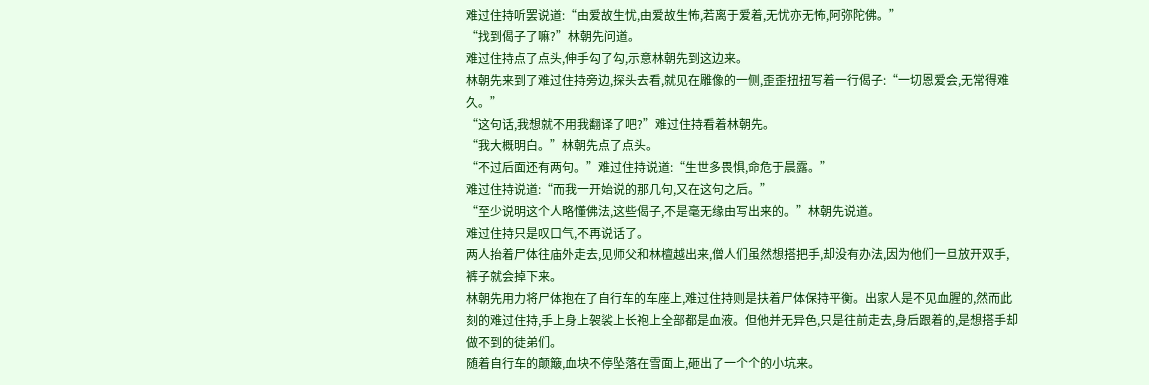难过住持听罢说道:“由爱故生忧,由爱故生怖,若离于爱着,无忧亦无怖,阿弥陀佛。”
“找到偈子了嘛?”林朝先问道。
难过住持点了点头,伸手勾了勾,示意林朝先到这边来。
林朝先来到了难过住持旁边,探头去看,就见在雕像的一侧,歪歪扭扭写着一行偈子:“一切恩爱会,无常得难久。”
“这句话,我想就不用我翻译了吧?”难过住持看着林朝先。
“我大概明白。”林朝先点了点头。
“不过后面还有两句。”难过住持说道:“生世多畏惧,命危于晨露。”
难过住持说道:“而我一开始说的那几句,又在这句之后。”
“至少说明这个人略懂佛法,这些偈子,不是毫无缘由写出来的。”林朝先说道。
难过住持只是叹口气,不再说话了。
两人抬着尸体往庙外走去,见师父和林檀越出来,僧人们虽然想搭把手,却没有办法,因为他们一旦放开双手,裤子就会掉下来。
林朝先用力将尸体抱在了自行车的车座上,难过住持则是扶着尸体保持平衡。出家人是不见血腥的,然而此刻的难过住持,手上身上袈裟上长袍上全部都是血液。但他并无异色,只是往前走去,身后跟着的,是想搭手却做不到的徒弟们。
随着自行车的颠簸,血块不停坠落在雪面上,砸出了一个个的小坑来。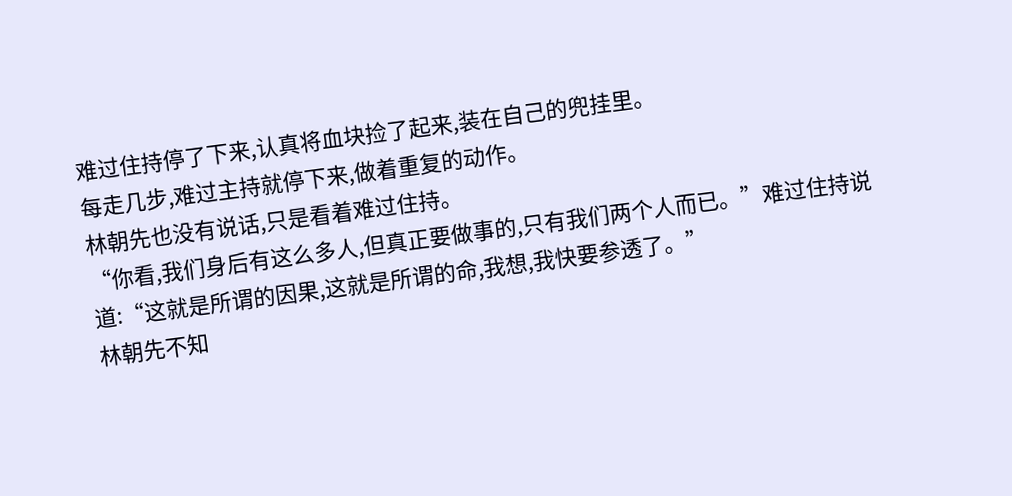难过住持停了下来,认真将血块捡了起来,装在自己的兜挂里。
每走几步,难过主持就停下来,做着重复的动作。
林朝先也没有说话,只是看着难过住持。
“你看,我们身后有这么多人,但真正要做事的,只有我们两个人而已。”难过住持说道:“这就是所谓的因果,这就是所谓的命,我想,我快要参透了。”
林朝先不知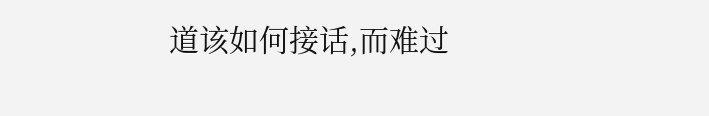道该如何接话,而难过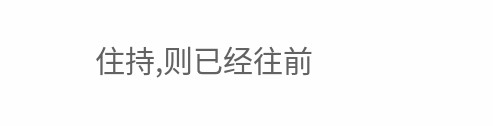住持,则已经往前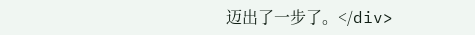迈出了一步了。</div>